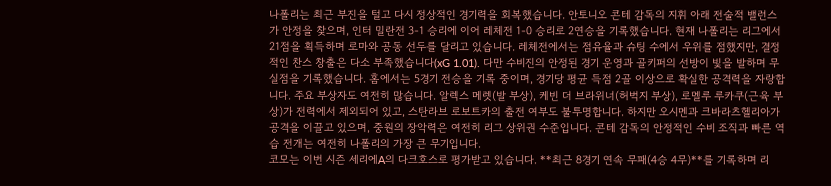나폴리는 최근 부진을 털고 다시 정상적인 경기력을 회복했습니다. 안토니오 콘테 감독의 지휘 아래 전술적 밸런스가 안정을 찾으며, 인터 밀란전 3-1 승리에 이어 레체전 1-0 승리로 2연승을 기록했습니다. 현재 나폴리는 리그에서 21점을 획득하며 로마와 공동 선두를 달리고 있습니다. 레체전에서는 점유율과 슈팅 수에서 우위를 점했지만, 결정적인 찬스 창출은 다소 부족했습니다(xG 1.01). 다만 수비진의 안정된 경기 운영과 골키퍼의 선방이 빛을 발하며 무실점을 기록했습니다. 홈에서는 5경기 전승을 기록 중이며, 경기당 평균 득점 2골 이상으로 확실한 공격력을 자랑합니다. 주요 부상자도 여전히 많습니다. 알렉스 메렛(발 부상), 케빈 더 브라위너(허벅지 부상), 로멜루 루카쿠(근육 부상)가 전력에서 제외되어 있고, 스탄라브 로보트카의 출전 여부도 불투명합니다. 하지만 오시멘과 크바라츠헬리아가 공격을 이끌고 있으며, 중원의 장악력은 여전히 리그 상위권 수준입니다. 콘테 감독의 안정적인 수비 조직과 빠른 역습 전개는 여전히 나폴리의 가장 큰 무기입니다.
코모는 이번 시즌 세리에A의 다크호스로 평가받고 있습니다. **최근 8경기 연속 무패(4승 4무)**를 기록하며 리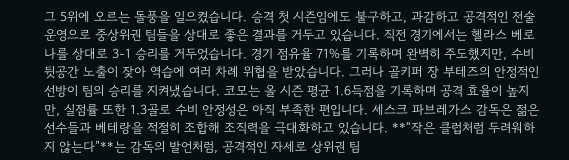그 5위에 오르는 돌풍을 일으켰습니다. 승격 첫 시즌임에도 불구하고, 과감하고 공격적인 전술 운영으로 중상위권 팀들을 상대로 좋은 결과를 거두고 있습니다. 직전 경기에서는 헬라스 베로나를 상대로 3-1 승리를 거두었습니다. 경기 점유율 71%를 기록하며 완벽히 주도했지만, 수비 뒷공간 노출이 잦아 역습에 여러 차례 위협을 받았습니다. 그러나 골키퍼 장 부테즈의 안정적인 선방이 팀의 승리를 지켜냈습니다. 코모는 올 시즌 평균 1.6득점을 기록하며 공격 효율이 높지만, 실점률 또한 1.3골로 수비 안정성은 아직 부족한 편입니다. 세스크 파브레가스 감독은 젊은 선수들과 베테랑을 적절히 조합해 조직력을 극대화하고 있습니다. **“작은 클럽처럼 두려워하지 않는다”**는 감독의 발언처럼, 공격적인 자세로 상위권 팀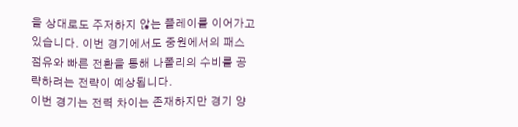을 상대로도 주저하지 않는 플레이를 이어가고 있습니다. 이번 경기에서도 중원에서의 패스 점유와 빠른 전환을 통해 나폴리의 수비를 공략하려는 전략이 예상됩니다.
이번 경기는 전력 차이는 존재하지만 경기 양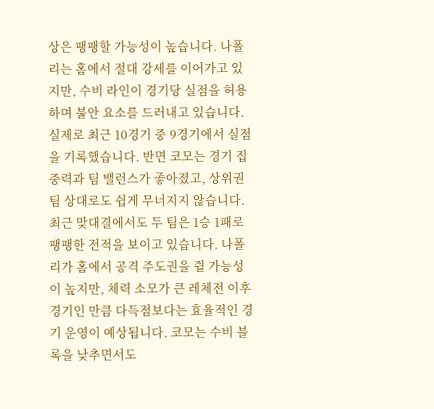상은 팽팽할 가능성이 높습니다. 나폴리는 홈에서 절대 강세를 이어가고 있지만, 수비 라인이 경기당 실점을 허용하며 불안 요소를 드러내고 있습니다. 실제로 최근 10경기 중 9경기에서 실점을 기록했습니다. 반면 코모는 경기 집중력과 팀 밸런스가 좋아졌고, 상위권 팀 상대로도 쉽게 무너지지 않습니다. 최근 맞대결에서도 두 팀은 1승 1패로 팽팽한 전적을 보이고 있습니다. 나폴리가 홈에서 공격 주도권을 쥘 가능성이 높지만, 체력 소모가 큰 레체전 이후 경기인 만큼 다득점보다는 효율적인 경기 운영이 예상됩니다. 코모는 수비 블록을 낮추면서도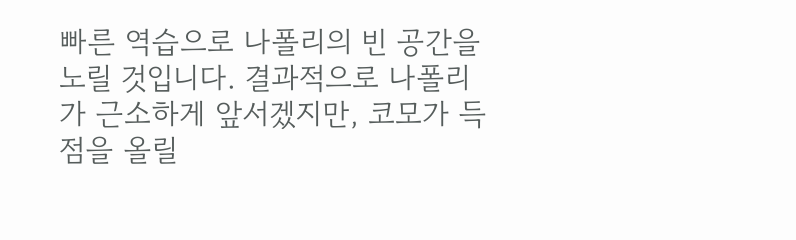빠른 역습으로 나폴리의 빈 공간을 노릴 것입니다. 결과적으로 나폴리가 근소하게 앞서겠지만, 코모가 득점을 올릴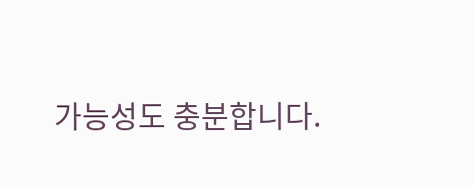가능성도 충분합니다.